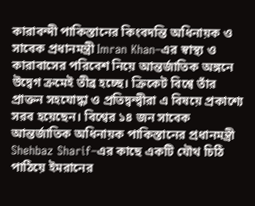কারাবন্দী পাকিস্তানের কিংবদন্তি অধিনায়ক ও সাবেক প্রধানমন্ত্রী Imran Khan–এর স্বাস্থ্য ও কারাবাসের পরিবেশ নিয়ে আন্তর্জাতিক অঙ্গনে উদ্বেগ ক্রমেই তীব্র হচ্ছে। ক্রিকেট বিশ্বে তাঁর প্রাক্তন সহযোদ্ধা ও প্রতিদ্বন্দ্বীরা এ বিষয়ে প্রকাশ্যে সরব হয়েছেন। বিশ্বের ১৪ জন সাবেক আন্তর্জাতিক অধিনায়ক পাকিস্তানের প্রধানমন্ত্রী Shehbaz Sharif–এর কাছে একটি যৌথ চিঠি পাঠিয়ে ইমরানের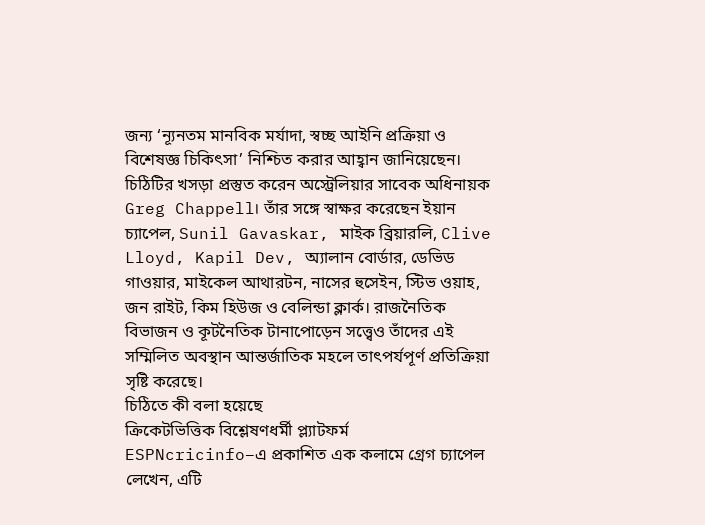জন্য ‘ন্যূনতম মানবিক মর্যাদা, স্বচ্ছ আইনি প্রক্রিয়া ও বিশেষজ্ঞ চিকিৎসা’ নিশ্চিত করার আহ্বান জানিয়েছেন।
চিঠিটির খসড়া প্রস্তুত করেন অস্ট্রেলিয়ার সাবেক অধিনায়ক Greg Chappell। তাঁর সঙ্গে স্বাক্ষর করেছেন ইয়ান চ্যাপেল, Sunil Gavaskar, মাইক ব্রিয়ারলি, Clive Lloyd, Kapil Dev, অ্যালান বোর্ডার, ডেভিড গাওয়ার, মাইকেল আথারটন, নাসের হুসেইন, স্টিভ ওয়াহ, জন রাইট, কিম হিউজ ও বেলিন্ডা ক্লার্ক। রাজনৈতিক বিভাজন ও কূটনৈতিক টানাপোড়েন সত্ত্বেও তাঁদের এই সম্মিলিত অবস্থান আন্তর্জাতিক মহলে তাৎপর্যপূর্ণ প্রতিক্রিয়া সৃষ্টি করেছে।
চিঠিতে কী বলা হয়েছে
ক্রিকেটভিত্তিক বিশ্লেষণধর্মী প্ল্যাটফর্ম ESPNcricinfo–এ প্রকাশিত এক কলামে গ্রেগ চ্যাপেল লেখেন, এটি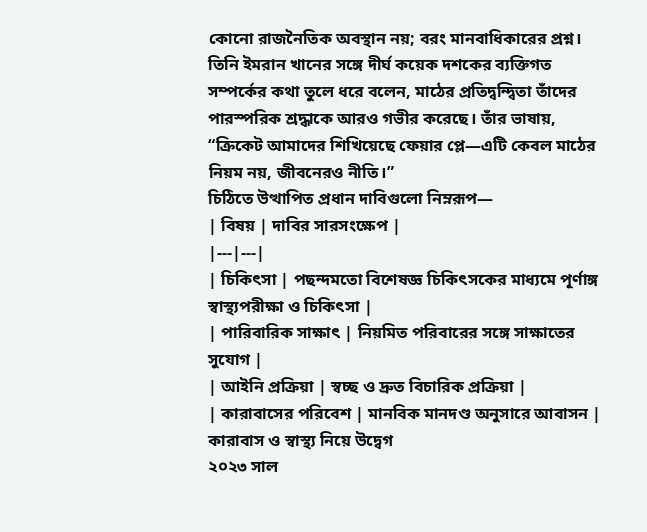কোনো রাজনৈতিক অবস্থান নয়; বরং মানবাধিকারের প্রশ্ন। তিনি ইমরান খানের সঙ্গে দীর্ঘ কয়েক দশকের ব্যক্তিগত সম্পর্কের কথা তুলে ধরে বলেন, মাঠের প্রতিদ্বন্দ্বিতা তাঁদের পারস্পরিক শ্রদ্ধাকে আরও গভীর করেছে। তাঁর ভাষায়, “ক্রিকেট আমাদের শিখিয়েছে ফেয়ার প্লে—এটি কেবল মাঠের নিয়ম নয়, জীবনেরও নীতি।”
চিঠিতে উত্থাপিত প্রধান দাবিগুলো নিম্নরূপ—
| বিষয় | দাবির সারসংক্ষেপ |
|---|---|
| চিকিৎসা | পছন্দমতো বিশেষজ্ঞ চিকিৎসকের মাধ্যমে পূর্ণাঙ্গ স্বাস্থ্যপরীক্ষা ও চিকিৎসা |
| পারিবারিক সাক্ষাৎ | নিয়মিত পরিবারের সঙ্গে সাক্ষাতের সুযোগ |
| আইনি প্রক্রিয়া | স্বচ্ছ ও দ্রুত বিচারিক প্রক্রিয়া |
| কারাবাসের পরিবেশ | মানবিক মানদণ্ড অনুসারে আবাসন |
কারাবাস ও স্বাস্থ্য নিয়ে উদ্বেগ
২০২৩ সাল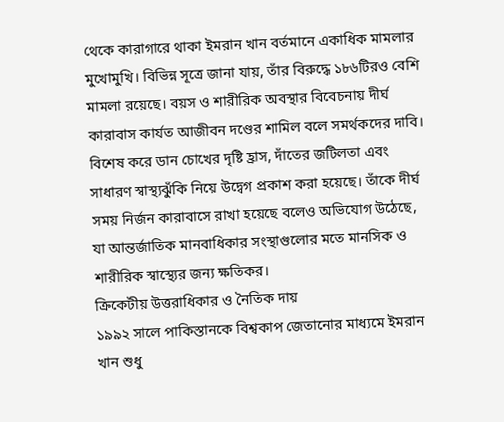থেকে কারাগারে থাকা ইমরান খান বর্তমানে একাধিক মামলার মুখোমুখি। বিভিন্ন সূত্রে জানা যায়, তাঁর বিরুদ্ধে ১৮৬টিরও বেশি মামলা রয়েছে। বয়স ও শারীরিক অবস্থার বিবেচনায় দীর্ঘ কারাবাস কার্যত আজীবন দণ্ডের শামিল বলে সমর্থকদের দাবি। বিশেষ করে ডান চোখের দৃষ্টি হ্রাস, দাঁতের জটিলতা এবং সাধারণ স্বাস্থ্যঝুঁকি নিয়ে উদ্বেগ প্রকাশ করা হয়েছে। তাঁকে দীর্ঘ সময় নির্জন কারাবাসে রাখা হয়েছে বলেও অভিযোগ উঠেছে, যা আন্তর্জাতিক মানবাধিকার সংস্থাগুলোর মতে মানসিক ও শারীরিক স্বাস্থ্যের জন্য ক্ষতিকর।
ক্রিকেটীয় উত্তরাধিকার ও নৈতিক দায়
১৯৯২ সালে পাকিস্তানকে বিশ্বকাপ জেতানোর মাধ্যমে ইমরান খান শুধু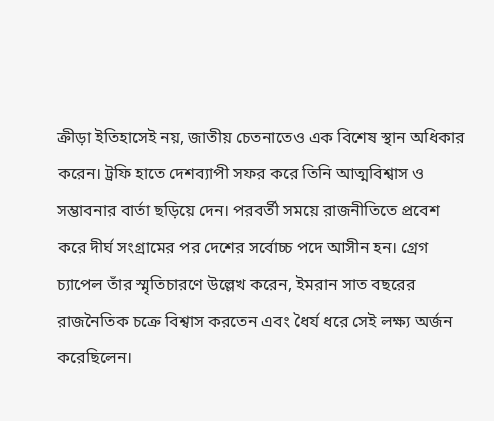ক্রীড়া ইতিহাসেই নয়, জাতীয় চেতনাতেও এক বিশেষ স্থান অধিকার করেন। ট্রফি হাতে দেশব্যাপী সফর করে তিনি আত্মবিশ্বাস ও সম্ভাবনার বার্তা ছড়িয়ে দেন। পরবর্তী সময়ে রাজনীতিতে প্রবেশ করে দীর্ঘ সংগ্রামের পর দেশের সর্বোচ্চ পদে আসীন হন। গ্রেগ চ্যাপেল তাঁর স্মৃতিচারণে উল্লেখ করেন, ইমরান সাত বছরের রাজনৈতিক চক্রে বিশ্বাস করতেন এবং ধৈর্য ধরে সেই লক্ষ্য অর্জন করেছিলেন।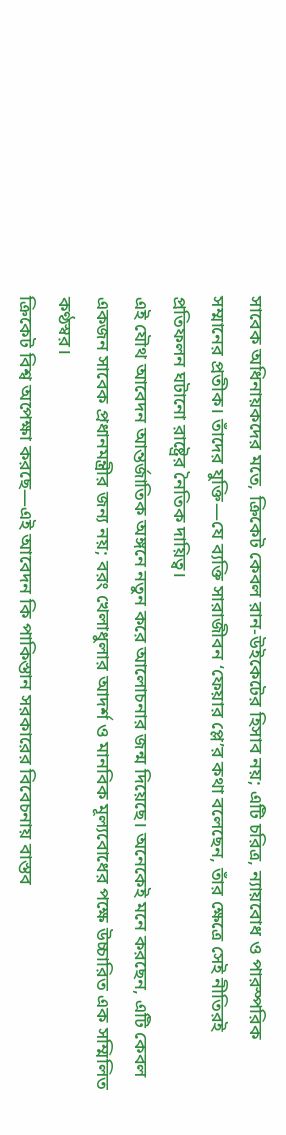সাবেক অধিনায়কদের মতে, ক্রিকেট কেবল রান-উইকেটের হিসাব নয়; এটি চরিত্র, ন্যায়বোধ ও পারস্পরিক সম্মানের প্রতীক। তাঁদের যুক্তি—যে ব্যক্তি সারাজীবন ‘ফেয়ার প্লে’র কথা বলেছেন, তাঁর ক্ষেত্রে সেই নীতিরই প্রতিফলন ঘটানো রাষ্ট্রের নৈতিক দায়িত্ব।
এই যৌথ আবেদন আন্তর্জাতিক অঙ্গনে নতুন করে আলোচনার জন্ম দিয়েছে। অনেকেই মনে করছেন, এটি কেবল একজন সাবেক প্রধানমন্ত্রীর জন্য নয়; বরং খেলাধুলার আদর্শ ও মানবিক মূল্যবোধের পক্ষে উচ্চারিত এক সম্মিলিত কণ্ঠস্বর।
ক্রিকেট বিশ্ব অপেক্ষা করছে—এই আবেদন কি পাকিস্তান সরকারের বিবেচনায় বাস্তব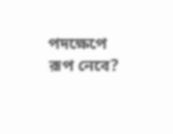পদক্ষেপে রূপ নেবে?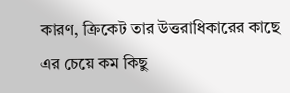কারণ, ক্রিকেট তার উত্তরাধিকারের কাছে এর চেয়ে কম কিছু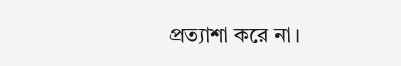প্রত্যাশা করে না।